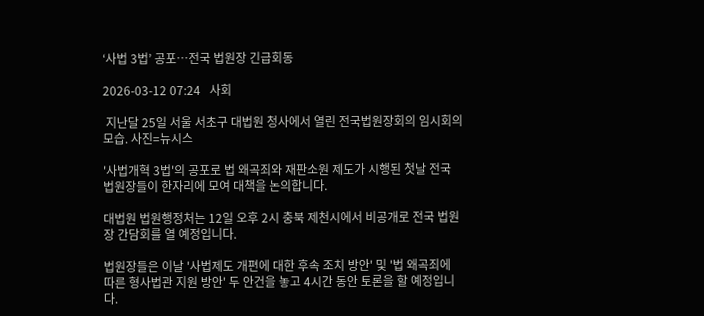‘사법 3법’ 공포…전국 법원장 긴급회동

2026-03-12 07:24   사회

 지난달 25일 서울 서초구 대법원 청사에서 열린 전국법원장회의 임시회의 모습. 사진=뉴시스

'사법개혁 3법'의 공포로 법 왜곡죄와 재판소원 제도가 시행된 첫날 전국 법원장들이 한자리에 모여 대책을 논의합니다.

대법원 법원행정처는 12일 오후 2시 충북 제천시에서 비공개로 전국 법원장 간담회를 열 예정입니다.

법원장들은 이날 '사법제도 개편에 대한 후속 조치 방안' 및 '법 왜곡죄에 따른 형사법관 지원 방안' 두 안건을 놓고 4시간 동안 토론을 할 예정입니다.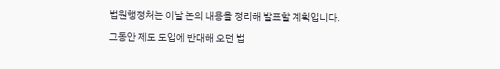법원행정처는 이날 논의 내용을 정리해 발표할 계획입니다.

그동안 제도 도입에 반대해 오던 법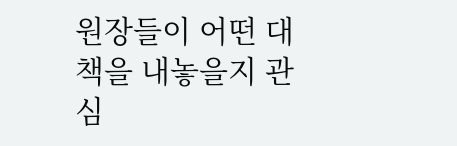원장들이 어떤 대책을 내놓을지 관심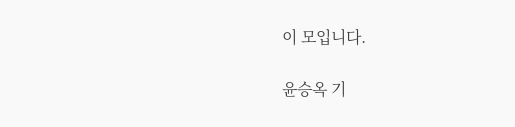이 모입니다.

윤승옥 기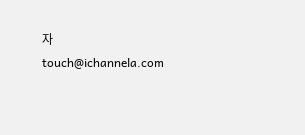자 touch@ichannela.com